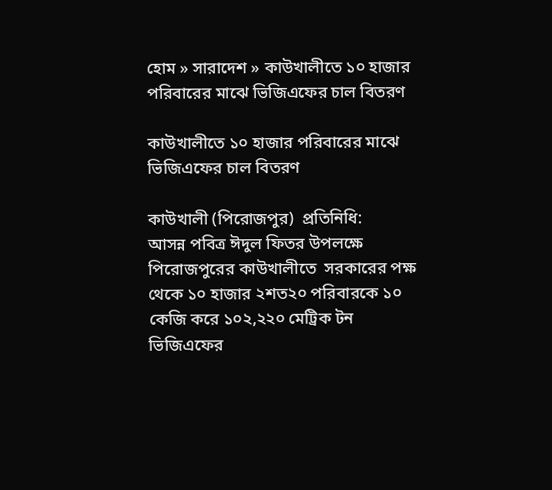হোম » সারাদেশ » কাউখালীতে ১০ হাজার পরিবারের মাঝে ভিজিএফের চাল বিতরণ

কাউখালীতে ১০ হাজার পরিবারের মাঝে ভিজিএফের চাল বিতরণ

কাউখালী (পিরোজপুর)  প্রতিনিধি:
আসন্ন পবিত্র ঈদুল ফিতর উপলক্ষে  পিরোজপুরের কাউখালীতে  সরকারের পক্ষ থেকে ১০ হাজার ২শত২০ পরিবারকে ১০ কেজি করে ১০২,২২০ মেট্রিক টন ভিজিএফের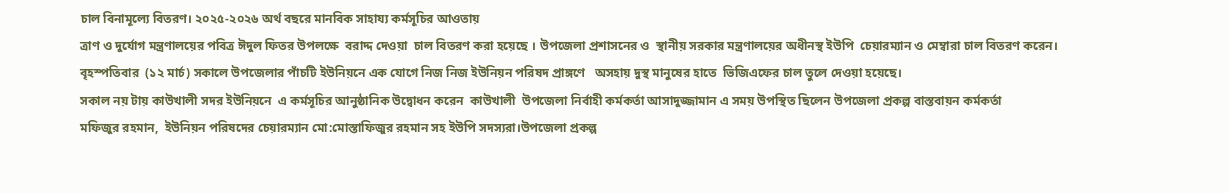চাল বিনামূল্যে বিতরণ। ২০২৫-২০২৬ অর্থ বছরে মানবিক সাহায্য কর্মসূচির আওতায়
ত্রাণ ও দুর্যোগ মন্ত্রণালয়ের পবিত্র ঈদুল ফিতর উপলক্ষে  বরাদ্দ দেওয়া  চাল বিতরণ করা হয়েছে । উপজেলা প্রশাসনের ও  স্থানীয় সরকার মন্ত্রণালয়ের অধীনস্থ ইউপি  চেয়ারম্যান ও মেম্বারা চাল বিতরণ করেন। বৃহস্পতিবার  (১২ মার্চ) সকালে উপজেলার পাঁচটি ইউনিয়নে এক যোগে নিজ নিজ ইউনিয়ন পরিষদ প্রাঙ্গণে   অসহায় দুস্থ মানুষের হাতে  ভিজিএফের চাল তুলে দেওয়া হয়েছে।
সকাল নয় টায় কাউখালী সদর ইউনিয়নে  এ কর্মসূচির আনুষ্ঠানিক উদ্বোধন করেন  কাউখালী  উপজেলা নির্বাহী কর্মকর্তা আসাদুজ্জামান এ সময় উপস্থিত ছিলেন উপজেলা প্রকল্প বাস্তবায়ন কর্মকর্তা
মফিজুর রহমান,  ইউনিয়ন পরিষদের চেয়ারম্যান মো:মোস্তাফিজুর রহমান সহ ইউপি সদস্যরা।উপজেলা প্রকল্প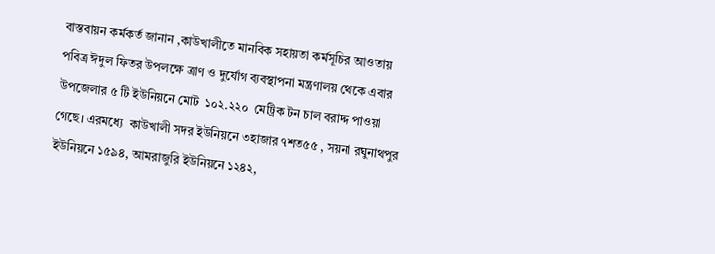বাস্তবায়ন কর্মকর্ত জানান ,কাউখালীতে মানবিক সহায়তা কর্মসূচির আওতায় পবিত্র ঈদুল ফিতর উপলক্ষে ত্রাণ ও দুর্যোগ ব্যবস্থাপনা মন্ত্রণালয় থেকে এবার উপজেলার ৫ টি ইউনিয়নে মোট  ১০২.২২০  মেট্রিক টন চাল বরাদ্দ পাওয়া গেছে। এরমধ্যে  কাউখালী সদর ইউনিয়নে ৩হাজার ৭শত৫৫ , সয়না রঘুনাথপুর ইউনিয়নে ১৫৯৪, আমরাজুরি ইউনিয়নে ১২৪২,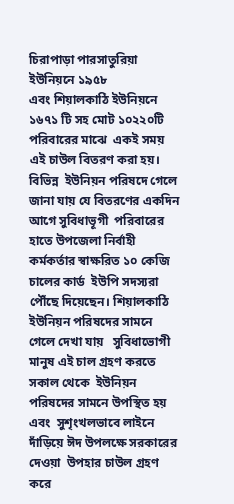চিরাপাড়া পারসাতুরিয়া  ইউনিয়নে ১৯৫৮
এবং শিয়ালকাঠি ইউনিয়নে ১৬৭১ টি সহ মোট ১০২২০টি পরিবারের মাঝে  একই সময় এই চাউল বিতরণ করা হয়। বিভিন্ন  ইউনিয়ন পরিষদে গেলে জানা যায় যে বিতরণের একদিন আগে সুবিধাভূগী  পরিবারের হাতে উপজেলা নির্বাহী কর্মকর্তার স্বাক্ষরিত ১০ কেজি চালের কার্ড  ইউপি সদস্যরা পৌঁছে দিয়েছেন। শিয়ালকাঠি  ইউনিয়ন পরিষদের সামনে গেলে দেখা যায়   সুবিধাভোগী মানুষ এই চাল গ্রহণ করতে সকাল থেকে  ইউনিয়ন পরিষদের সামনে উপস্থিত হয় এবং  সুশৃংখলভাবে লাইনে দাঁড়িয়ে ঈদ উপলক্ষে সরকারের দেওয়া  উপহার চাউল গ্রহণ করে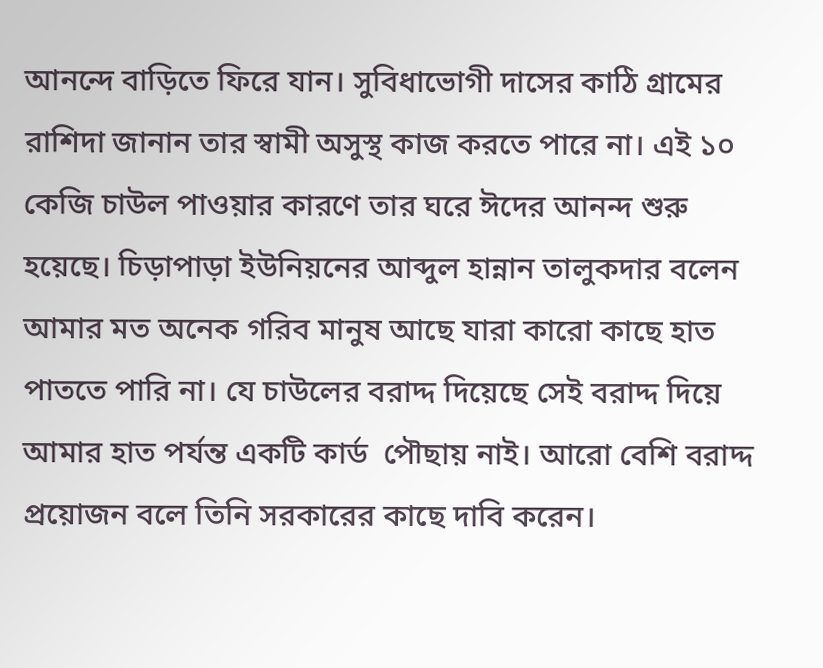আনন্দে বাড়িতে ফিরে যান। সুবিধাভোগী দাসের কাঠি গ্রামের রাশিদা জানান তার স্বামী অসুস্থ কাজ করতে পারে না। এই ১০ কেজি চাউল পাওয়ার কারণে তার ঘরে ঈদের আনন্দ শুরু হয়েছে। চিড়াপাড়া ইউনিয়নের আব্দুল হান্নান তালুকদার বলেন আমার মত অনেক গরিব মানুষ আছে যারা কারো কাছে হাত পাততে পারি না। যে চাউলের বরাদ্দ দিয়েছে সেই বরাদ্দ দিয়ে আমার হাত পর্যন্ত একটি কার্ড  পৌছায় নাই। আরো বেশি বরাদ্দ প্রয়োজন বলে তিনি সরকারের কাছে দাবি করেন।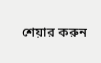শেয়ার করুন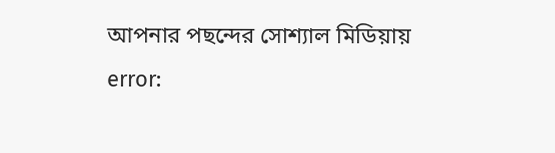আপনার পছন্দের সোশ্যাল মিডিয়ায়
error: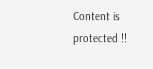Content is protected !!